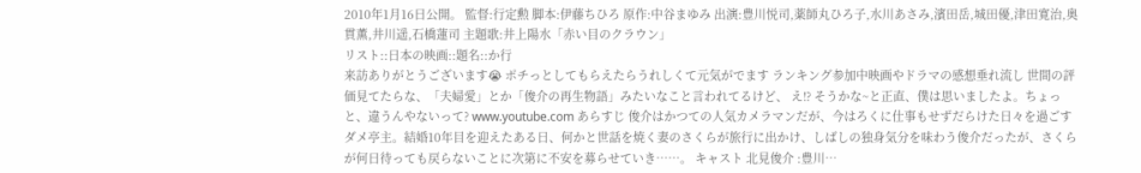2010年1月16日公開。 監督:行定勲 脚本:伊藤ちひろ 原作:中谷まゆみ 出演:豊川悦司,薬師丸ひろ子,水川あさみ,濱田岳,城田優,津田寛治,奥貫薫,井川遥,石橋蓮司 主題歌:井上陽水「赤い目のクラウン」
リスト::日本の映画::題名::か行
来訪ありがとうございます😭 ポチっとしてもらえたらうれしくて元気がでます ランキング参加中映画やドラマの感想垂れ流し 世間の評価見てたらな、「夫婦愛」とか「俊介の再生物語」みたいなこと言われてるけど、 え⁉ そうかな~と正直、僕は思いましたよ。ちょっと、違うんやないって? www.youtube.com あらすじ 俊介はかつての人気カメラマンだが、今はろくに仕事もせずだらけた日々を過ごすダメ亭主。結婚10年目を迎えたある日、何かと世話を焼く妻のさくらが旅行に出かけ、しばしの独身気分を味わう俊介だったが、さくらが何日待っても戻らないことに次第に不安を募らせていき……。 キャスト 北見俊介 :豊川…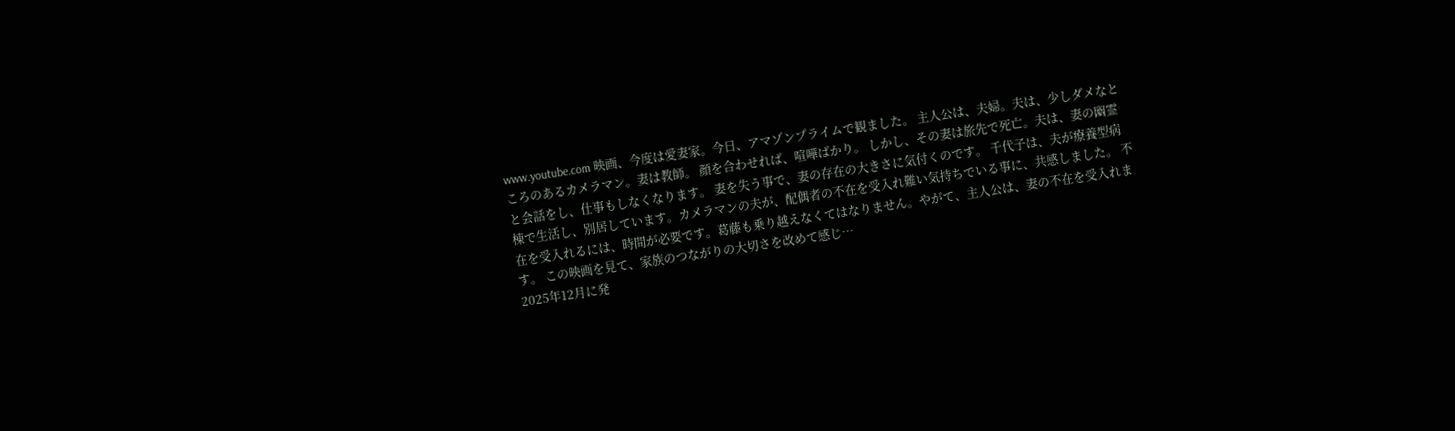www.youtube.com 映画、今度は愛妻家。今日、アマゾンプライムで観ました。 主人公は、夫婦。夫は、少しダメなところのあるカメラマン。妻は教師。 顔を合わせれば、喧嘩ばかり。 しかし、その妻は旅先で死亡。夫は、妻の幽霊と会話をし、仕事もしなくなります。 妻を失う事で、妻の存在の大きさに気付くのです。 千代子は、夫が療養型病棟で生活し、別居しています。カメラマンの夫が、配偶者の不在を受入れ難い気持ちでいる事に、共感しました。 不在を受入れるには、時間が必要です。葛藤も乗り越えなくてはなりません。やがて、主人公は、妻の不在を受入れます。 この映画を見て、家族のつながりの大切さを改めて感じ…
2025年12月に発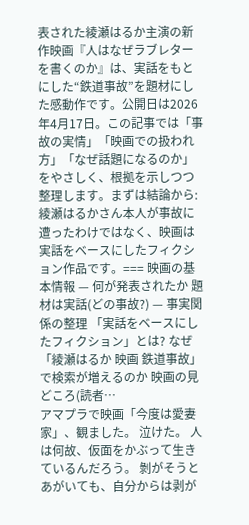表された綾瀬はるか主演の新作映画『人はなぜラブレターを書くのか』は、実話をもとにした“鉄道事故”を題材にした感動作です。公開日は2026年4月17日。この記事では「事故の実情」「映画での扱われ方」「なぜ話題になるのか」をやさしく、根拠を示しつつ整理します。まずは結論から:綾瀬はるかさん本人が事故に遭ったわけではなく、映画は実話をベースにしたフィクション作品です。=== 映画の基本情報 — 何が発表されたか 題材は実話(どの事故?) — 事実関係の整理 「実話をベースにしたフィクション」とは? なぜ「綾瀬はるか 映画 鉄道事故」で検索が増えるのか 映画の見どころ(読者…
アマプラで映画「今度は愛妻家」、観ました。 泣けた。 人は何故、仮面をかぶって生きているんだろう。 剝がそうとあがいても、自分からは剥が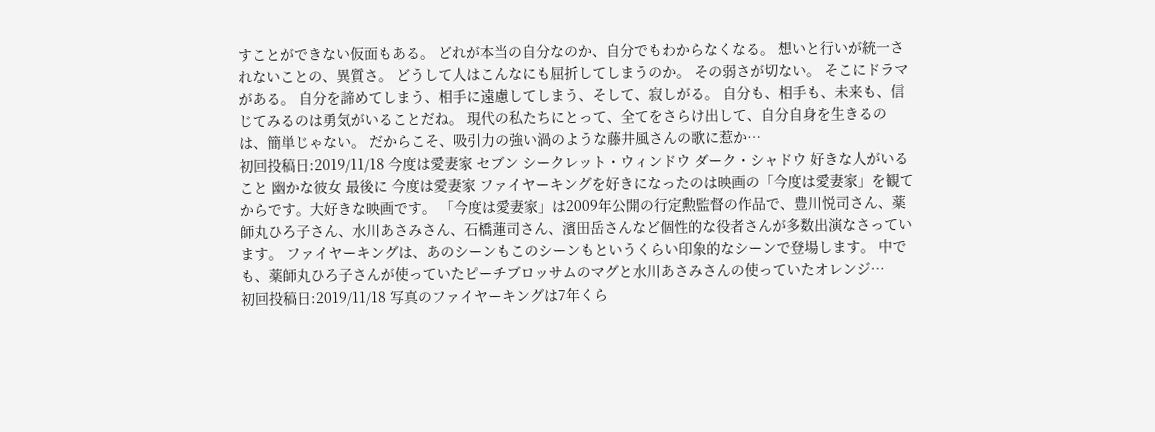すことができない仮面もある。 どれが本当の自分なのか、自分でもわからなくなる。 想いと行いが統一されないことの、異質さ。 どうして人はこんなにも屈折してしまうのか。 その弱さが切ない。 そこにドラマがある。 自分を諦めてしまう、相手に遠慮してしまう、そして、寂しがる。 自分も、相手も、未来も、信じてみるのは勇気がいることだね。 現代の私たちにとって、全てをさらけ出して、自分自身を生きるのは、簡単じゃない。 だからこそ、吸引力の強い渦のような藤井風さんの歌に惹か…
初回投稿日:2019/11/18 今度は愛妻家 セブン シークレット・ウィンドウ ダーク・シャドウ 好きな人がいること 幽かな彼女 最後に 今度は愛妻家 ファイヤーキングを好きになったのは映画の「今度は愛妻家」を観てからです。大好きな映画です。 「今度は愛妻家」は2009年公開の行定勲監督の作品で、豊川悦司さん、薬師丸ひろ子さん、水川あさみさん、石橋蓮司さん、濱田岳さんなど個性的な役者さんが多数出演なさっています。 ファイヤーキングは、あのシーンもこのシーンもというくらい印象的なシーンで登場します。 中でも、薬師丸ひろ子さんが使っていたピーチブロッサムのマグと水川あさみさんの使っていたオレンジ…
初回投稿日:2019/11/18 写真のファイヤーキングは7年くら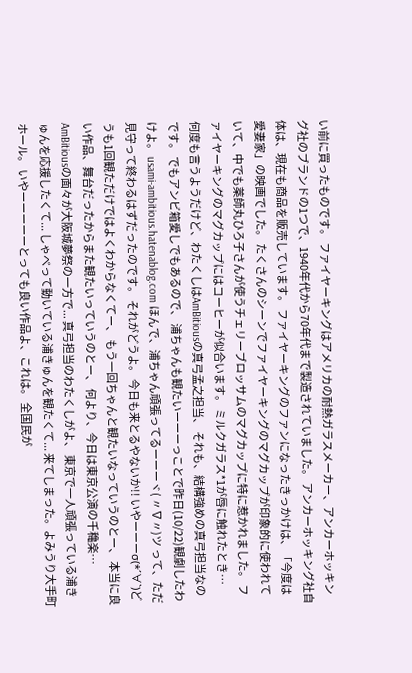い前に買ったものです。 ファイヤーキングはアメリカの耐熱ガラスメーカー、アンカーホッキング社のブランドの1つで、1940年代から70年代まで製造されていました。 アンカーホッキング社自体は、現在も商品を販売しています。 ファイヤーキングのファンになったきっかけは、「今度は愛妻家」の映画でした。 たくさんのシーンでファイヤーキングのマグカップが印象的に使われていて、中でも薬師丸ひろ子さんが使うチェリーブロッサムのマグカップに特に惹かれました。 ファイヤーキングのマグカップにはコーヒーが似合います。 ミルクガラス*1が唇に触れたとき…
何度も言うようだけど、わたくしはAmBitiousの真弓孟之担当、 それも、結構強めの真弓担当なのです。 でもアンビ箱愛しでもあるので、 浦ちゃんも観たいーーーっことで昨日(10/22)観劇したわけよ。 usami-ambitious.hatenablog.com ほんで、浦ちゃん頑張ってるーーーヾ( 〃∇〃)ツ って、ただ見守って終わるはずだったのです。 それがどうよ。 今日も来とるやないか!! いやーーーσ(*´∀`)どうも1回観ただけではよくわからなくてー、 もう一回ちゃんと観たいなっていうのとー、 本当に良い作品、舞台だったからまた観たいっていうのとー、 何より、今日は東京公演の千穐楽…
AmBitiousの面々が大阪城夢祭の一方で... 真弓担当のわたくしがよ、 東京で一人頑張っている浦きゅんを応援したくて... しゃべって動いている浦きゅんを観たくて... 来てしまった。よみうり大手町ホール。 いやーーーーーとっても良い作品よ、これは。 全国民が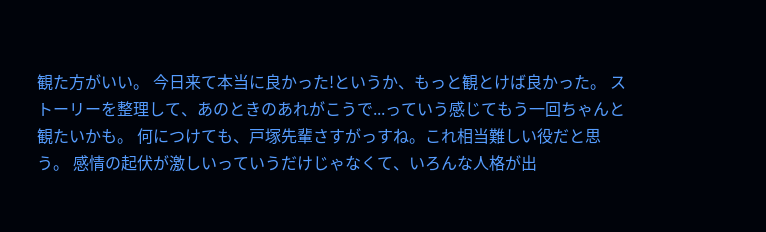観た方がいい。 今日来て本当に良かった!というか、もっと観とけば良かった。 ストーリーを整理して、あのときのあれがこうで...っていう感じてもう一回ちゃんと観たいかも。 何につけても、戸塚先輩さすがっすね。これ相当難しい役だと思う。 感情の起伏が激しいっていうだけじゃなくて、いろんな人格が出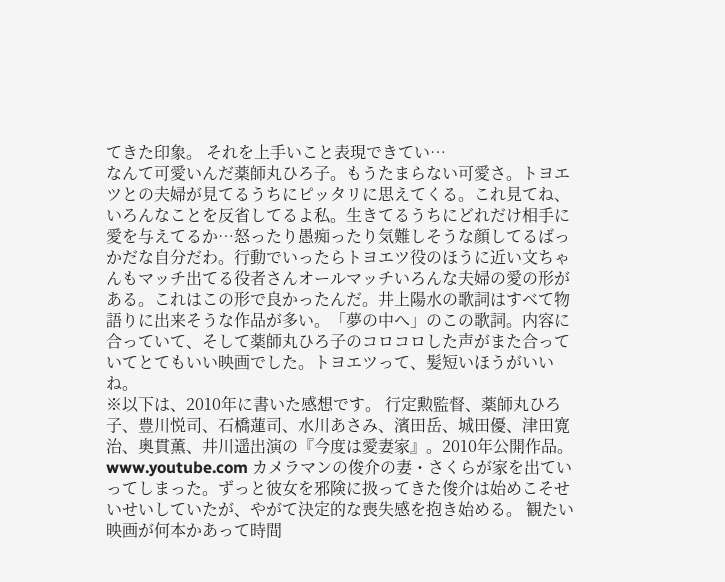てきた印象。 それを上手いこと表現できてい…
なんて可愛いんだ薬師丸ひろ子。もうたまらない可愛さ。トヨエツとの夫婦が見てるうちにピッタリに思えてくる。これ見てね、いろんなことを反省してるよ私。生きてるうちにどれだけ相手に愛を与えてるか…怒ったり愚痴ったり気難しそうな顔してるばっかだな自分だわ。行動でいったらトヨエツ役のほうに近い文ちゃんもマッチ出てる役者さんオールマッチいろんな夫婦の愛の形がある。これはこの形で良かったんだ。井上陽水の歌詞はすべて物語りに出来そうな作品が多い。「夢の中へ」のこの歌詞。内容に合っていて、そして薬師丸ひろ子のコロコロした声がまた合っていてとてもいい映画でした。トヨエツって、髪短いほうがいいね。
※以下は、2010年に書いた感想です。 行定勲監督、薬師丸ひろ子、豊川悦司、石橋蓮司、水川あさみ、濱田岳、城田優、津田寛治、奥貫薫、井川遥出演の『今度は愛妻家』。2010年公開作品。 www.youtube.com カメラマンの俊介の妻・さくらが家を出ていってしまった。ずっと彼女を邪険に扱ってきた俊介は始めこそせいせいしていたが、やがて決定的な喪失感を抱き始める。 観たい映画が何本かあって時間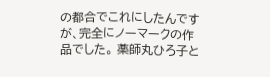の都合でこれにしたんですが、完全にノーマークの作品でした。 薬師丸ひろ子と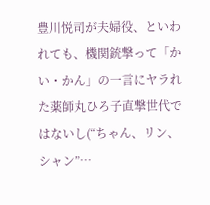豊川悦司が夫婦役、といわれても、機関銃撃って「かい・かん」の一言にヤラれた薬師丸ひろ子直撃世代ではないし(“ちゃん、リン、シャン”…